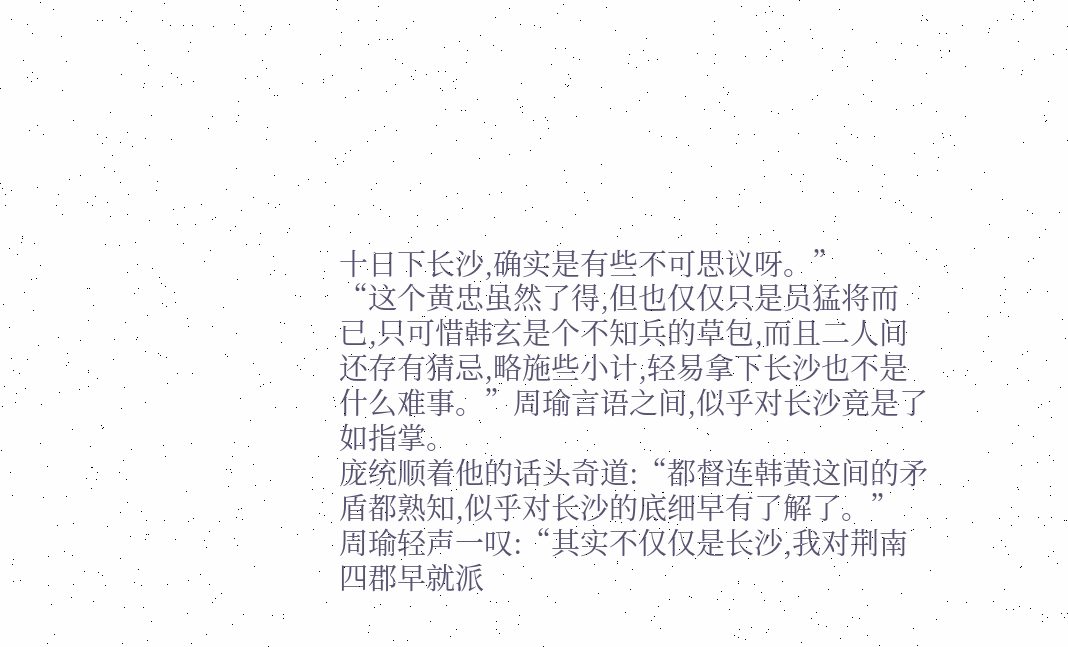十日下长沙,确实是有些不可思议呀。”
“这个黄忠虽然了得,但也仅仅只是员猛将而已,只可惜韩玄是个不知兵的草包,而且二人间还存有猜忌,略施些小计,轻易拿下长沙也不是什么难事。”周瑜言语之间,似乎对长沙竟是了如指掌。
庞统顺着他的话头奇道:“都督连韩黄这间的矛盾都熟知,似乎对长沙的底细早有了解了。”
周瑜轻声一叹:“其实不仅仅是长沙,我对荆南四郡早就派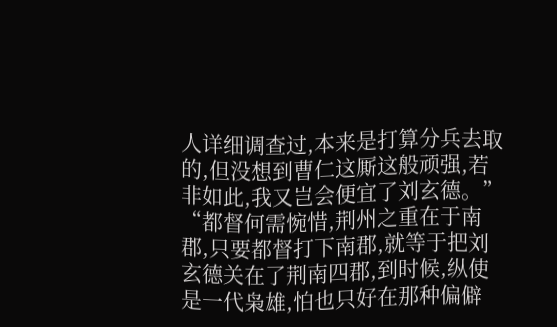人详细调查过,本来是打算分兵去取的,但没想到曹仁这厮这般顽强,若非如此,我又岂会便宜了刘玄德。”
“都督何需惋惜,荆州之重在于南郡,只要都督打下南郡,就等于把刘玄德关在了荆南四郡,到时候,纵使是一代枭雄,怕也只好在那种偏僻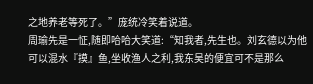之地养老等死了。”庞统冷笑着说道。
周瑜先是一怔,随即哈哈大笑道:“知我者,先生也。刘玄德以为他可以混水『摸』鱼,坐收渔人之利,我东吴的便宜可不是那么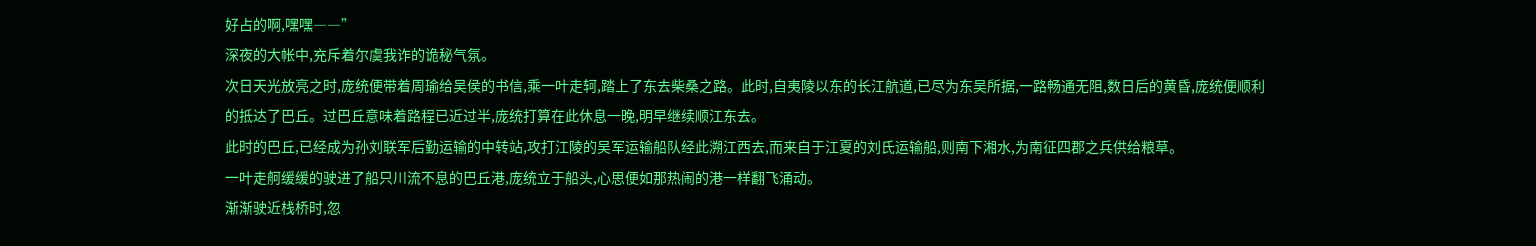好占的啊,嘿嘿――”
深夜的大帐中,充斥着尔虞我诈的诡秘气氛。
次日天光放亮之时,庞统便带着周瑜给吴侯的书信,乘一叶走轲,踏上了东去柴桑之路。此时,自夷陵以东的长江航道,已尽为东吴所据,一路畅通无阻,数日后的黄昏,庞统便顺利的抵达了巴丘。过巴丘意味着路程已近过半,庞统打算在此休息一晚,明早继续顺江东去。
此时的巴丘,已经成为孙刘联军后勤运输的中转站,攻打江陵的吴军运输船队经此溯江西去,而来自于江夏的刘氏运输船,则南下湘水,为南征四郡之兵供给粮草。
一叶走舸缓缓的驶进了船只川流不息的巴丘港,庞统立于船头,心思便如那热闹的港一样翻飞涌动。
渐渐驶近栈桥时,忽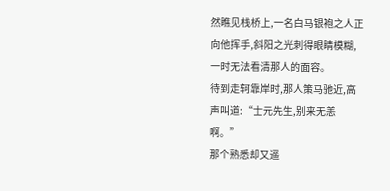然瞧见栈桥上,一名白马银袍之人正向他挥手,斜阳之光刺得眼睛模糊,一时无法看清那人的面容。
待到走轲靠岸时,那人策马驰近,高声叫道:“士元先生,别来无恙啊。”
那个熟悉却又遥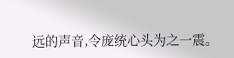远的声音,令庞统心头为之一震。